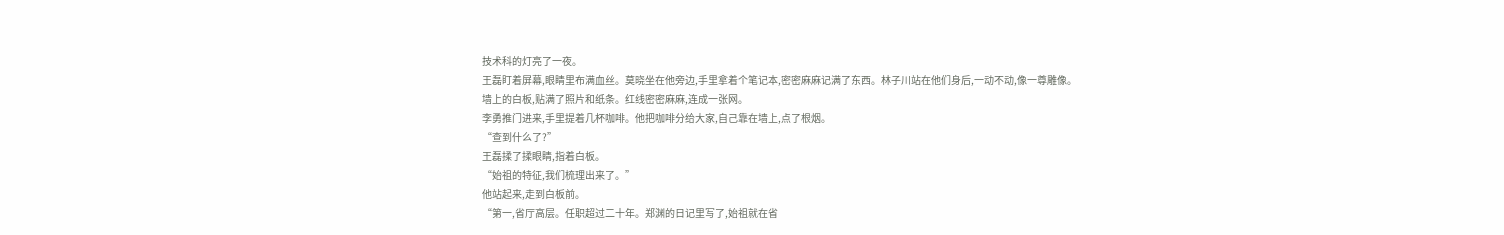技术科的灯亮了一夜。
王磊盯着屏幕,眼睛里布满血丝。莫晓坐在他旁边,手里拿着个笔记本,密密麻麻记满了东西。林子川站在他们身后,一动不动,像一尊雕像。
墙上的白板,贴满了照片和纸条。红线密密麻麻,连成一张网。
李勇推门进来,手里提着几杯咖啡。他把咖啡分给大家,自己靠在墙上,点了根烟。
“查到什么了?”
王磊揉了揉眼睛,指着白板。
“始祖的特征,我们梳理出来了。”
他站起来,走到白板前。
“第一,省厅高层。任职超过二十年。郑渊的日记里写了,始祖就在省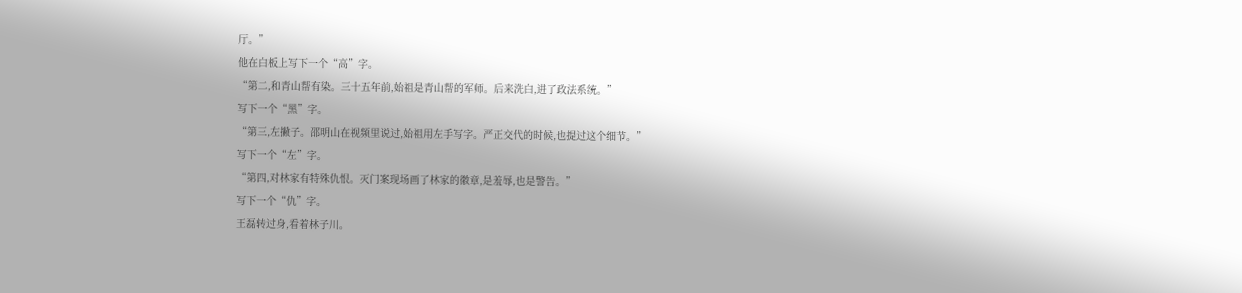厅。”
他在白板上写下一个“高”字。
“第二,和青山帮有染。三十五年前,始祖是青山帮的军师。后来洗白,进了政法系统。”
写下一个“黑”字。
“第三,左撇子。邵明山在视频里说过,始祖用左手写字。严正交代的时候,也提过这个细节。”
写下一个“左”字。
“第四,对林家有特殊仇恨。灭门案现场画了林家的徽章,是羞辱,也是警告。”
写下一个“仇”字。
王磊转过身,看着林子川。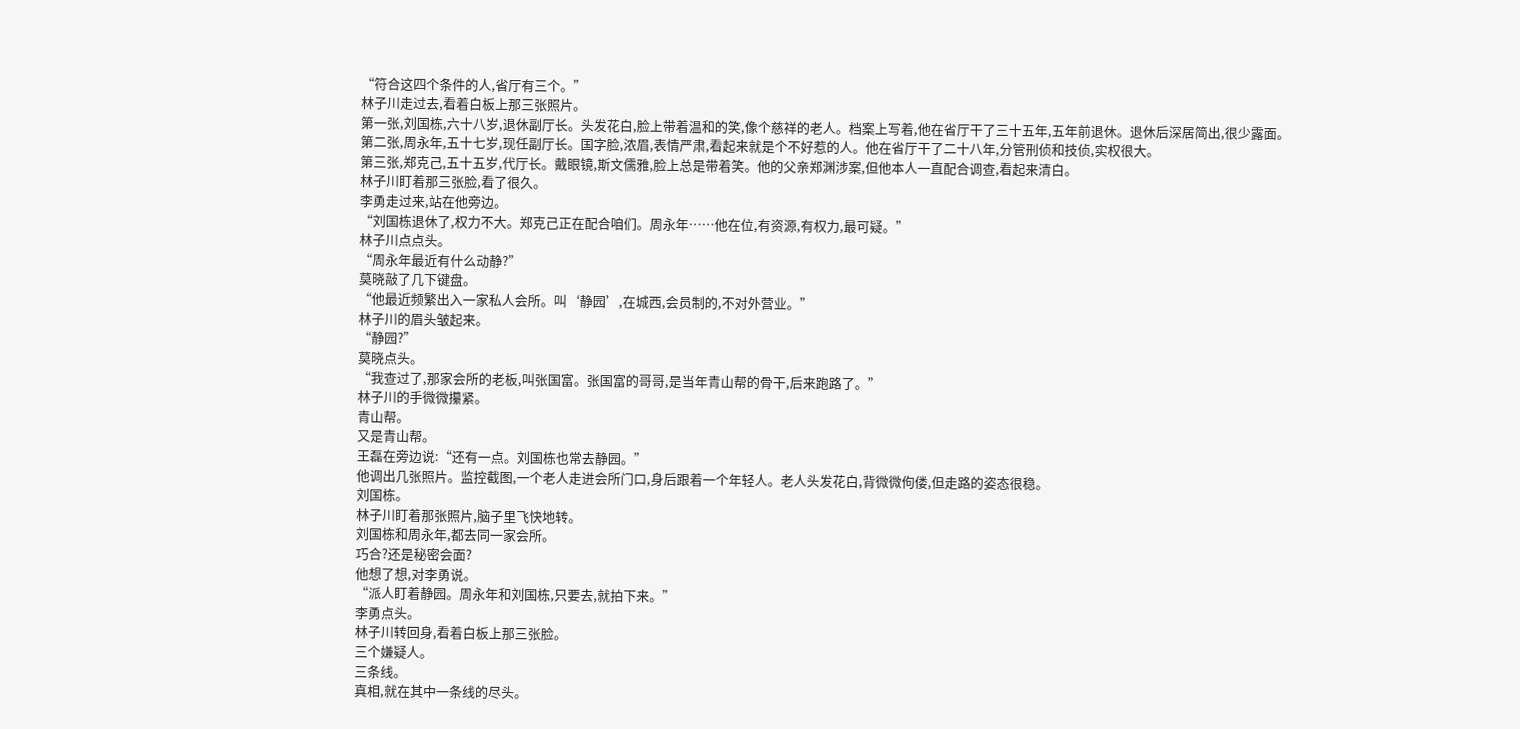“符合这四个条件的人,省厅有三个。”
林子川走过去,看着白板上那三张照片。
第一张,刘国栋,六十八岁,退休副厅长。头发花白,脸上带着温和的笑,像个慈祥的老人。档案上写着,他在省厅干了三十五年,五年前退休。退休后深居简出,很少露面。
第二张,周永年,五十七岁,现任副厅长。国字脸,浓眉,表情严肃,看起来就是个不好惹的人。他在省厅干了二十八年,分管刑侦和技侦,实权很大。
第三张,郑克己,五十五岁,代厅长。戴眼镜,斯文儒雅,脸上总是带着笑。他的父亲郑渊涉案,但他本人一直配合调查,看起来清白。
林子川盯着那三张脸,看了很久。
李勇走过来,站在他旁边。
“刘国栋退休了,权力不大。郑克己正在配合咱们。周永年……他在位,有资源,有权力,最可疑。”
林子川点点头。
“周永年最近有什么动静?”
莫晓敲了几下键盘。
“他最近频繁出入一家私人会所。叫‘静园’,在城西,会员制的,不对外营业。”
林子川的眉头皱起来。
“静园?”
莫晓点头。
“我查过了,那家会所的老板,叫张国富。张国富的哥哥,是当年青山帮的骨干,后来跑路了。”
林子川的手微微攥紧。
青山帮。
又是青山帮。
王磊在旁边说:“还有一点。刘国栋也常去静园。”
他调出几张照片。监控截图,一个老人走进会所门口,身后跟着一个年轻人。老人头发花白,背微微佝偻,但走路的姿态很稳。
刘国栋。
林子川盯着那张照片,脑子里飞快地转。
刘国栋和周永年,都去同一家会所。
巧合?还是秘密会面?
他想了想,对李勇说。
“派人盯着静园。周永年和刘国栋,只要去,就拍下来。”
李勇点头。
林子川转回身,看着白板上那三张脸。
三个嫌疑人。
三条线。
真相,就在其中一条线的尽头。